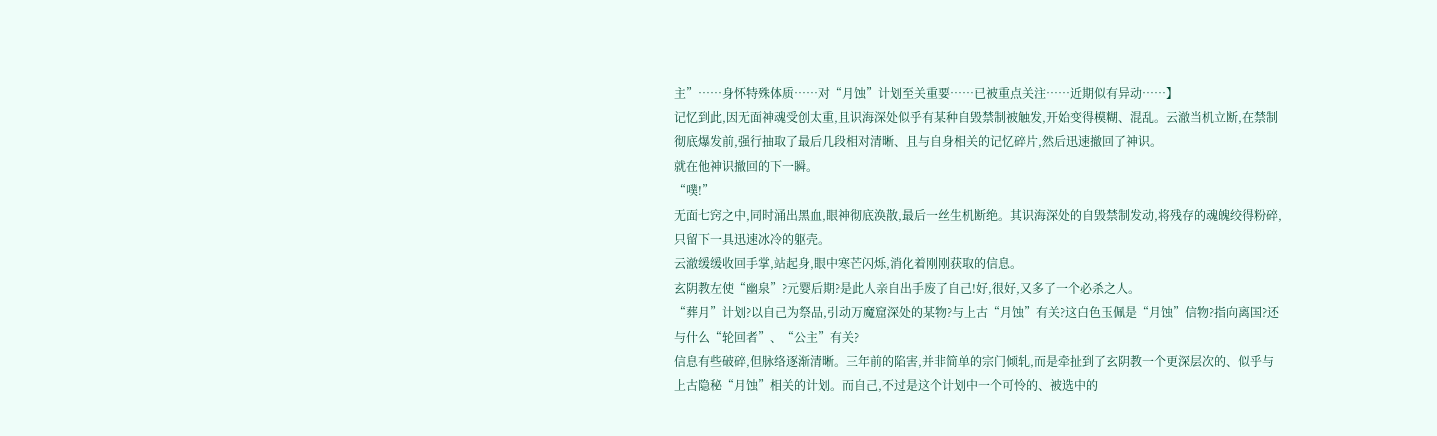主”……身怀特殊体质……对“月蚀”计划至关重要……已被重点关注……近期似有异动……】
记忆到此,因无面神魂受创太重,且识海深处似乎有某种自毁禁制被触发,开始变得模糊、混乱。云澈当机立断,在禁制彻底爆发前,强行抽取了最后几段相对清晰、且与自身相关的记忆碎片,然后迅速撤回了神识。
就在他神识撤回的下一瞬。
“噗!”
无面七窍之中,同时涌出黑血,眼神彻底涣散,最后一丝生机断绝。其识海深处的自毁禁制发动,将残存的魂魄绞得粉碎,只留下一具迅速冰冷的躯壳。
云澈缓缓收回手掌,站起身,眼中寒芒闪烁,消化着刚刚获取的信息。
玄阴教左使“幽泉”?元婴后期?是此人亲自出手废了自己!好,很好,又多了一个必杀之人。
“葬月”计划?以自己为祭品,引动万魔窟深处的某物?与上古“月蚀”有关?这白色玉佩是“月蚀”信物?指向离国?还与什么“轮回者”、“公主”有关?
信息有些破碎,但脉络逐渐清晰。三年前的陷害,并非简单的宗门倾轧,而是牵扯到了玄阴教一个更深层次的、似乎与上古隐秘“月蚀”相关的计划。而自己,不过是这个计划中一个可怜的、被选中的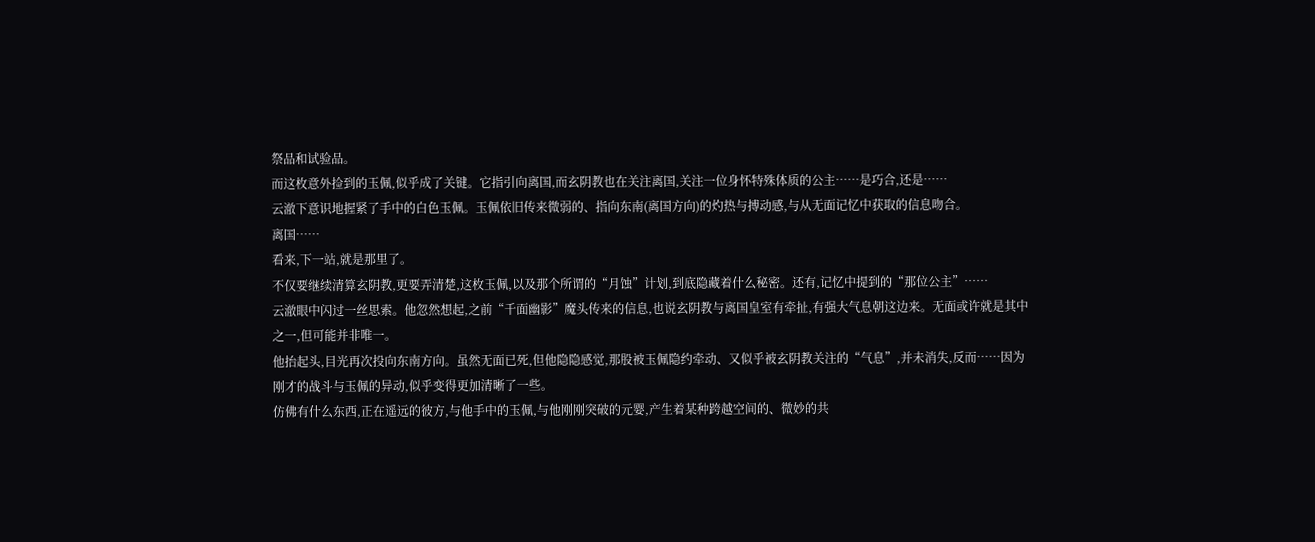祭品和试验品。
而这枚意外捡到的玉佩,似乎成了关键。它指引向离国,而玄阴教也在关注离国,关注一位身怀特殊体质的公主……是巧合,还是……
云澈下意识地握紧了手中的白色玉佩。玉佩依旧传来微弱的、指向东南(离国方向)的灼热与搏动感,与从无面记忆中获取的信息吻合。
离国……
看来,下一站,就是那里了。
不仅要继续清算玄阴教,更要弄清楚,这枚玉佩,以及那个所谓的“月蚀”计划,到底隐藏着什么秘密。还有,记忆中提到的“那位公主”……
云澈眼中闪过一丝思索。他忽然想起,之前“千面幽影”魔头传来的信息,也说玄阴教与离国皇室有牵扯,有强大气息朝这边来。无面或许就是其中之一,但可能并非唯一。
他抬起头,目光再次投向东南方向。虽然无面已死,但他隐隐感觉,那股被玉佩隐约牵动、又似乎被玄阴教关注的“气息”,并未消失,反而……因为刚才的战斗与玉佩的异动,似乎变得更加清晰了一些。
仿佛有什么东西,正在遥远的彼方,与他手中的玉佩,与他刚刚突破的元婴,产生着某种跨越空间的、微妙的共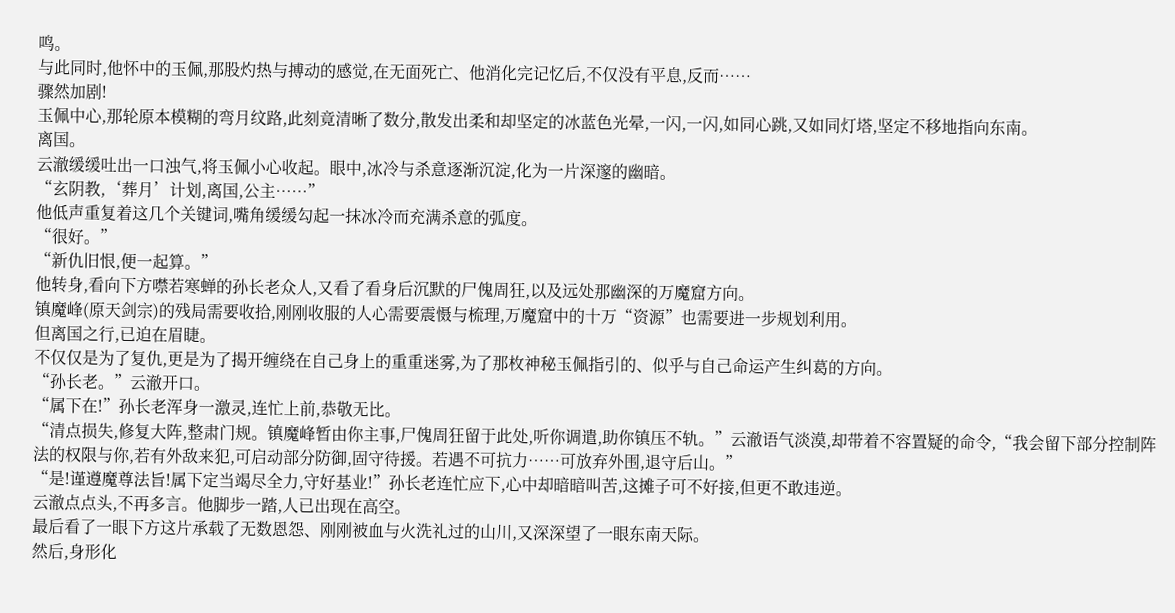鸣。
与此同时,他怀中的玉佩,那股灼热与搏动的感觉,在无面死亡、他消化完记忆后,不仅没有平息,反而……
骤然加剧!
玉佩中心,那轮原本模糊的弯月纹路,此刻竟清晰了数分,散发出柔和却坚定的冰蓝色光晕,一闪,一闪,如同心跳,又如同灯塔,坚定不移地指向东南。
离国。
云澈缓缓吐出一口浊气,将玉佩小心收起。眼中,冰冷与杀意逐渐沉淀,化为一片深邃的幽暗。
“玄阴教,‘葬月’计划,离国,公主……”
他低声重复着这几个关键词,嘴角缓缓勾起一抹冰冷而充满杀意的弧度。
“很好。”
“新仇旧恨,便一起算。”
他转身,看向下方噤若寒蝉的孙长老众人,又看了看身后沉默的尸傀周狂,以及远处那幽深的万魔窟方向。
镇魔峰(原天剑宗)的残局需要收拾,刚刚收服的人心需要震慑与梳理,万魔窟中的十万“资源”也需要进一步规划利用。
但离国之行,已迫在眉睫。
不仅仅是为了复仇,更是为了揭开缠绕在自己身上的重重迷雾,为了那枚神秘玉佩指引的、似乎与自己命运产生纠葛的方向。
“孙长老。”云澈开口。
“属下在!”孙长老浑身一激灵,连忙上前,恭敬无比。
“清点损失,修复大阵,整肃门规。镇魔峰暂由你主事,尸傀周狂留于此处,听你调遣,助你镇压不轨。”云澈语气淡漠,却带着不容置疑的命令,“我会留下部分控制阵法的权限与你,若有外敌来犯,可启动部分防御,固守待援。若遇不可抗力……可放弃外围,退守后山。”
“是!谨遵魔尊法旨!属下定当竭尽全力,守好基业!”孙长老连忙应下,心中却暗暗叫苦,这摊子可不好接,但更不敢违逆。
云澈点点头,不再多言。他脚步一踏,人已出现在高空。
最后看了一眼下方这片承载了无数恩怨、刚刚被血与火洗礼过的山川,又深深望了一眼东南天际。
然后,身形化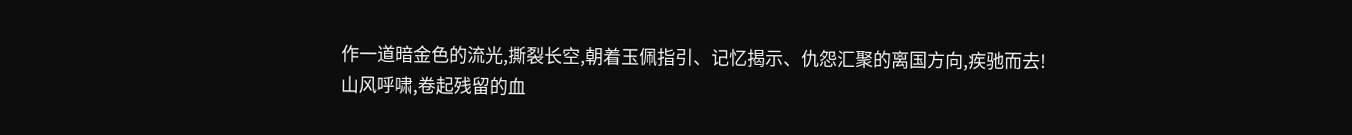作一道暗金色的流光,撕裂长空,朝着玉佩指引、记忆揭示、仇怨汇聚的离国方向,疾驰而去!
山风呼啸,卷起残留的血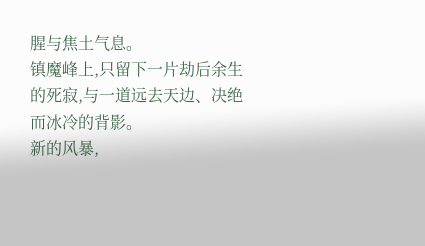腥与焦土气息。
镇魔峰上,只留下一片劫后余生的死寂,与一道远去天边、决绝而冰冷的背影。
新的风暴,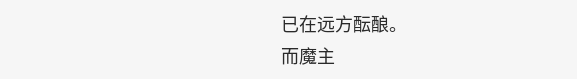已在远方酝酿。
而魔主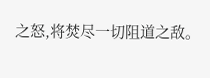之怒,将焚尽一切阻道之敌。